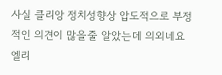사실 클리앙 정치성향상 압도적으로 부정적인 의견이 많을줄 알았는데 의외네요
엘리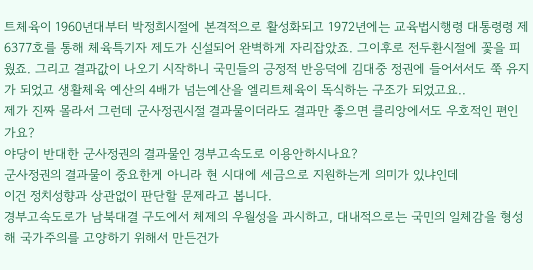트체육이 1960년대부터 박정희시절에 본격적으로 활성화되고 1972년에는 교육법시행령 대통령령 제6377호를 통해 체육특기자 제도가 신설되어 완벽하게 자리잡았죠. 그이후로 전두환시절에 꽃을 피웠죠. 그리고 결과값이 나오기 시작하니 국민들의 긍정적 반응덕에 김대중 정권에 들어서서도 쭉 유지가 되었고 생활체육 예산의 4배가 넘는예산을 엘리트체육이 독식하는 구조가 되었고요..
제가 진짜 몰라서 그런데 군사정권시절 결과물이더라도 결과만 좋으면 클리앙에서도 우호적인 편인가요?
야당이 반대한 군사정권의 결과물인 경부고속도로 이용안하시나요?
군사정권의 결과물이 중요한게 아니라 현 시대에 세금으로 지원하는게 의미가 있냐인데
이건 정치성향과 상관없이 판단할 문제라고 봅니다.
경부고속도로가 남북대결 구도에서 체제의 우월성을 과시하고, 대내적으로는 국민의 일체감을 형성해 국가주의를 고양하기 위해서 만든건가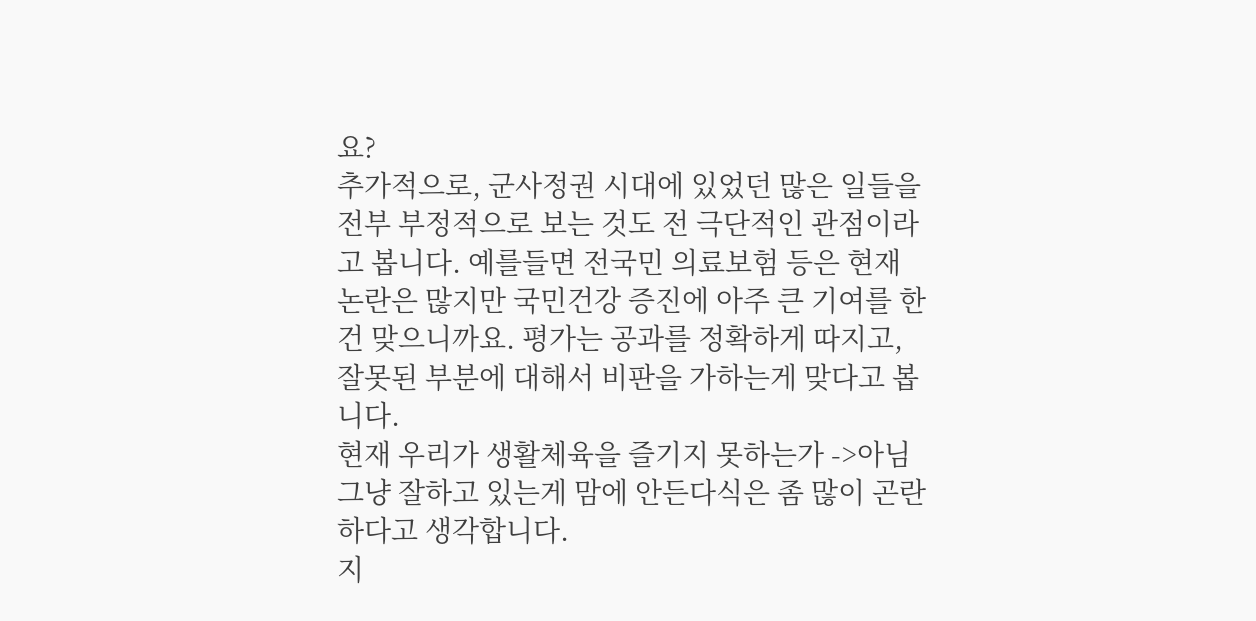요?
추가적으로, 군사정권 시대에 있었던 많은 일들을 전부 부정적으로 보는 것도 전 극단적인 관점이라고 봅니다. 예를들면 전국민 의료보험 등은 현재 논란은 많지만 국민건강 증진에 아주 큰 기여를 한건 맞으니까요. 평가는 공과를 정확하게 따지고, 잘못된 부분에 대해서 비판을 가하는게 맞다고 봅니다.
현재 우리가 생활체육을 즐기지 못하는가 ->아님
그냥 잘하고 있는게 맘에 안든다식은 좀 많이 곤란하다고 생각합니다.
지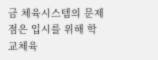금 체육시스템의 문제점은 입시를 위해 학교체육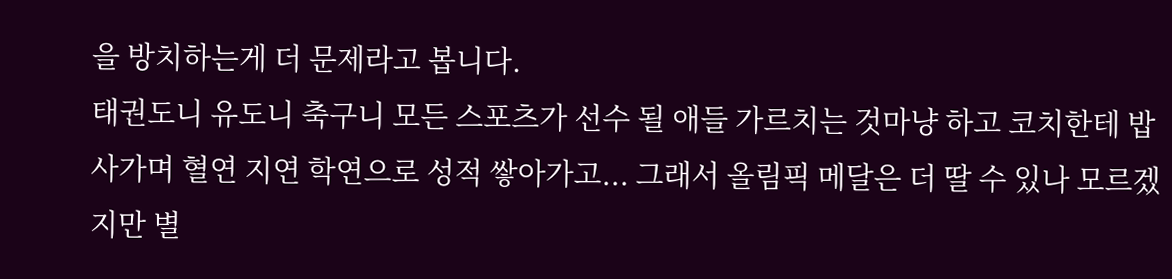을 방치하는게 더 문제라고 봅니다.
태권도니 유도니 축구니 모든 스포츠가 선수 될 애들 가르치는 것마냥 하고 코치한테 밥 사가며 혈연 지연 학연으로 성적 쌓아가고... 그래서 올림픽 메달은 더 딸 수 있나 모르겠지만 별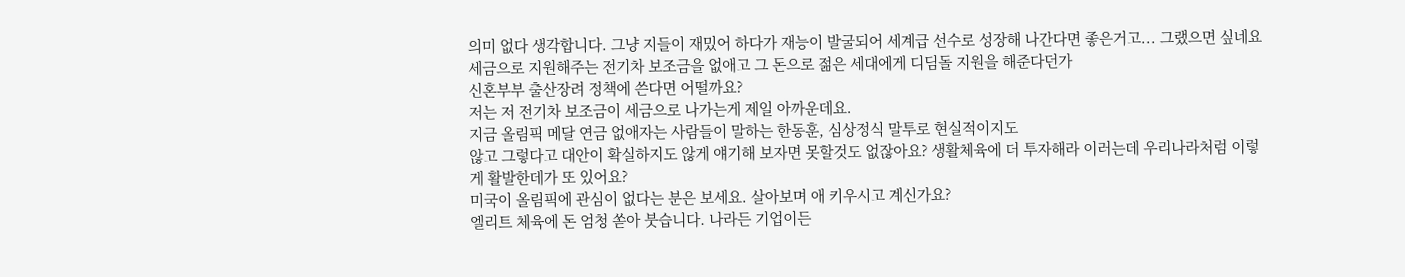의미 없다 생각합니다. 그냥 지들이 재밌어 하다가 재능이 발굴되어 세계급 선수로 성장해 나간다면 좋은거고... 그랬으면 싶네요
세금으로 지원해주는 전기차 보조금을 없애고 그 돈으로 젊은 세대에게 디딤돌 지원을 해준다던가
신혼부부 출산장려 정책에 쓴다면 어떨까요?
저는 저 전기차 보조금이 세금으로 나가는게 제일 아까운데요.
지금 올림픽 메달 연금 없애자는 사람들이 말하는 한동훈, 심상정식 말투로 현실적이지도
않고 그렇다고 대안이 확실하지도 않게 얘기해 보자면 못할것도 없잖아요? 생활체육에 더 투자해라 이러는데 우리나라처럼 이렇게 활발한데가 또 있어요?
미국이 올림픽에 관심이 없다는 분은 보세요. 살아보며 애 키우시고 계신가요?
엘리트 체육에 돈 엄청 쏟아 붓습니다. 나라든 기업이든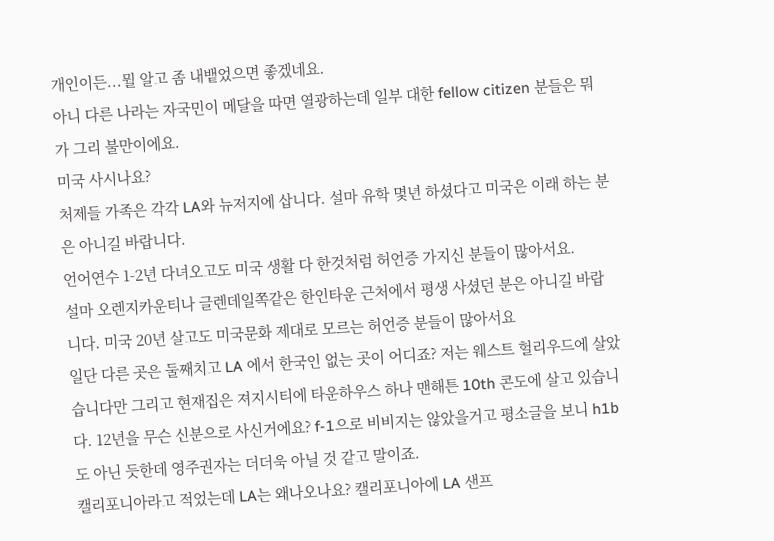개인이든...뭘 알고 좀 내뱉었으면 좋겠네요.
아니 다른 나라는 자국민이 메달을 따면 열광하는데 일부 대한 fellow citizen 분들은 뭐가 그리 불만이에요.
미국 사시나요?
처제들 가족은 각각 LA와 뉴저지에 삽니다. 설마 유학 몇년 하셨다고 미국은 이래 하는 분은 아니길 바랍니다.
언어연수 1-2년 다녀오고도 미국 생활 다 한것처럼 허언증 가지신 분들이 많아서요.
설마 오렌지카운티나 글렌데일쪽같은 한인타운 근처에서 평생 사셨던 분은 아니길 바랍니다. 미국 20년 살고도 미국문화 제대로 모르는 허언증 분들이 많아서요
일단 다른 곳은 둘째치고 LA 에서 한국인 없는 곳이 어디죠? 저는 웨스트 헐리우드에 살았습니다만 그리고 현재집은 져지시티에 타운하우스 하나 맨해튼 10th 콘도에 살고 있습니다. 12년을 무슨 신분으로 사신거에요? f-1으로 비비지는 않았을거고 평소글을 보니 h1b 도 아닌 듯한데 영주권자는 더더욱 아닐 것 같고 말이죠.
캘리포니아라고 적었는데 LA는 왜나오나요? 캘리포니아에 LA 샌프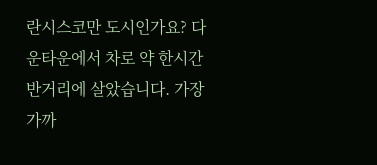란시스코만 도시인가요? 다운타운에서 차로 약 한시간반거리에 살았습니다. 가장 가까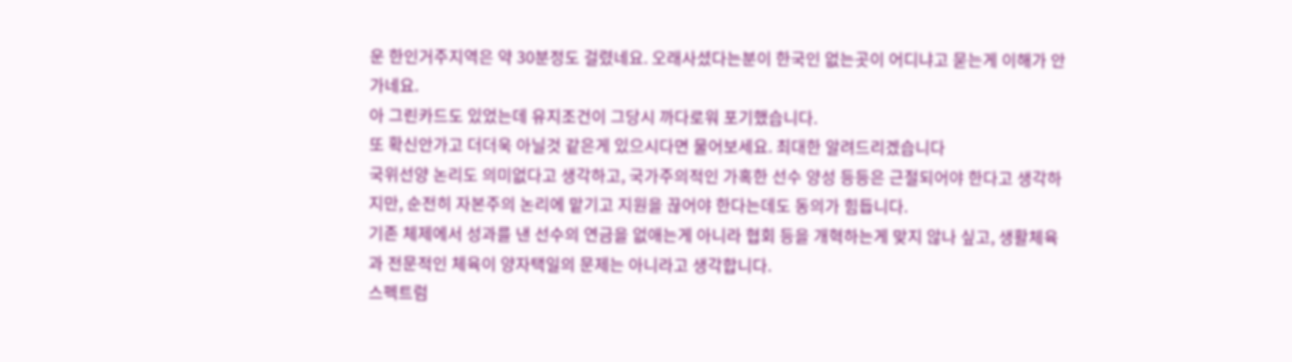운 한인거주지역은 약 30분정도 걸렸네요. 오래사셨다는분이 한국인 없는곳이 어디냐고 묻는게 이해가 안가네요.
아 그린카드도 있었는데 유지조건이 그당시 까다로워 포기했습니다.
또 확신안가고 더더욱 아닐것 같은게 있으시다면 물어보세요. 최대한 알려드리겠습니다
국위선양 논리도 의미없다고 생각하고, 국가주의적인 가혹한 선수 양성 등등은 근절되어야 한다고 생각하지만, 순전히 자본주의 논리에 맡기고 지원을 끊어야 한다는데도 동의가 힘듭니다.
기존 체제에서 성과를 낸 선수의 연금을 없애는게 아니라 협회 등을 개혁하는게 맞지 않나 싶고, 생활체육과 전문적인 체육이 양자택일의 문제는 아니라고 생각합니다.
스펙트럼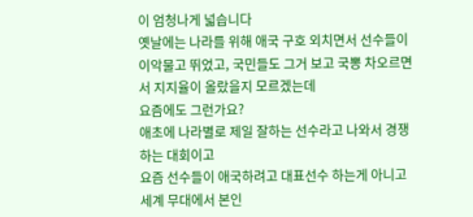이 엄청나게 넓습니다
옛날에는 나라를 위해 애국 구호 외치면서 선수들이 이악물고 뛰었고, 국민들도 그거 보고 국뽕 차오르면서 지지율이 올랐을지 모르겠는데
요즘에도 그런가요?
애초에 나라별로 제일 잘하는 선수라고 나와서 경쟁하는 대회이고
요즘 선수들이 애국하려고 대표선수 하는게 아니고 세계 무대에서 본인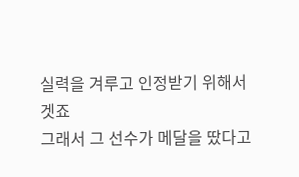실력을 겨루고 인정받기 위해서겟죠
그래서 그 선수가 메달을 땄다고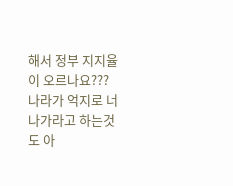해서 정부 지지율이 오르나요???
나라가 억지로 너 나가라고 하는것도 아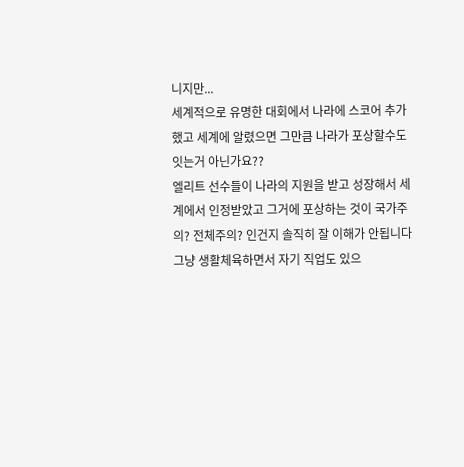니지만...
세계적으로 유명한 대회에서 나라에 스코어 추가했고 세계에 알렸으면 그만큼 나라가 포상할수도잇는거 아닌가요??
엘리트 선수들이 나라의 지원을 받고 성장해서 세계에서 인정받았고 그거에 포상하는 것이 국가주의? 전체주의? 인건지 솔직히 잘 이해가 안됩니다
그냥 생활체육하면서 자기 직업도 있으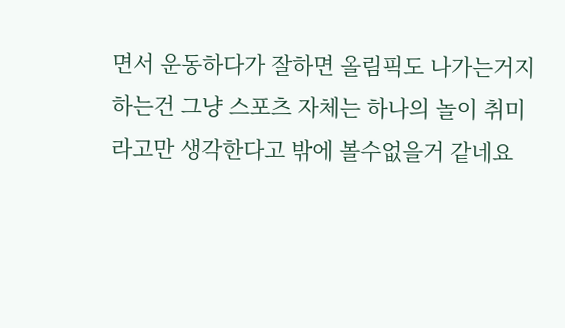면서 운동하다가 잘하면 올림픽도 나가는거지 하는건 그냥 스포츠 자체는 하나의 놀이 취미라고만 생각한다고 밖에 볼수없을거 같네요